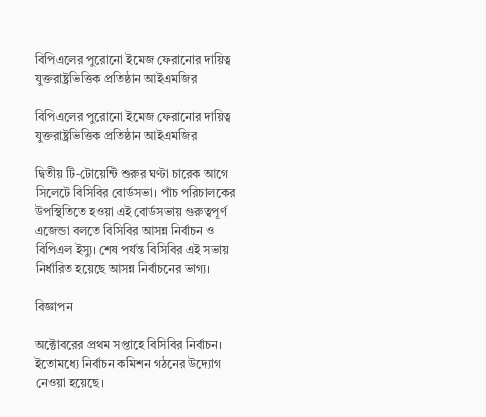বিপিএলের পুরোনো ইমেজ ফেরানোর দায়িত্ব যুক্তরাষ্ট্রভিত্তিক প্রতিষ্ঠান আইএমজির

বিপিএলের পুরোনো ইমেজ ফেরানোর দায়িত্ব যুক্তরাষ্ট্রভিত্তিক প্রতিষ্ঠান আইএমজির

দ্বিতীয় টি-টোয়েন্টি শুরুর ঘণ্টা চারেক আগে সিলেটে বিসিবির বোর্ডসভা। পাঁচ পরিচালকের উপস্থিতিতে হওয়া এই বোর্ডসভায় গুরুত্বপূর্ণ এজেন্ডা বলতে বিসিবির আসন্ন নির্বাচন ও বিপিএল ইস্যু। শেষ পর্যন্ত বিসিবির এই সভায় নির্ধারিত হয়েছে আসন্ন নির্বাচনের ভাগ্য।

বিজ্ঞাপন

অক্টোবরের প্রথম সপ্তাহে বিসিবির নির্বাচন। ইতোমধ্যে নির্বাচন কমিশন গঠনের উদ্যোগ নেওয়া হয়েছে।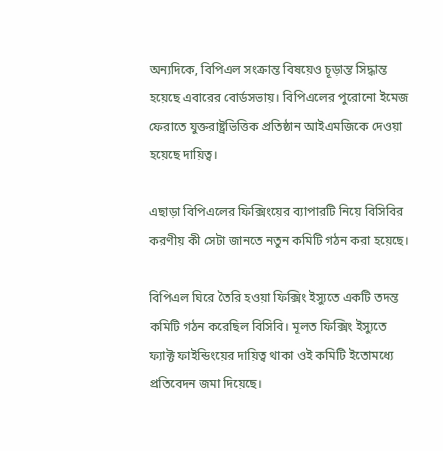অন্যদিকে, বিপিএল সংক্রান্ত বিষয়েও চূড়ান্ত সিদ্ধান্ত হয়েছে এবারের বোর্ডসভায়। বিপিএলের পুরোনো ইমেজ ফেরাতে যুক্তরাষ্ট্রভিত্তিক প্রতিষ্ঠান আইএমজিকে দেওয়া হয়েছে দায়িত্ব।

এছাড়া বিপিএলের ফিক্সিংয়ের ব্যাপারটি নিয়ে বিসিবির করণীয় কী সেটা জানতে নতুন কমিটি গঠন করা হয়েছে।

বিপিএল ঘিরে তৈরি হওয়া ফিক্সিং ইস্যুতে একটি তদন্ত কমিটি গঠন করেছিল বিসিবি। মূলত ফিক্সিং ইস্যুতে ফ্যাক্ট ফাইন্ডিংয়ের দায়িত্ব থাকা ওই কমিটি ইতোমধ্যে প্রতিবেদন জমা দিয়েছে।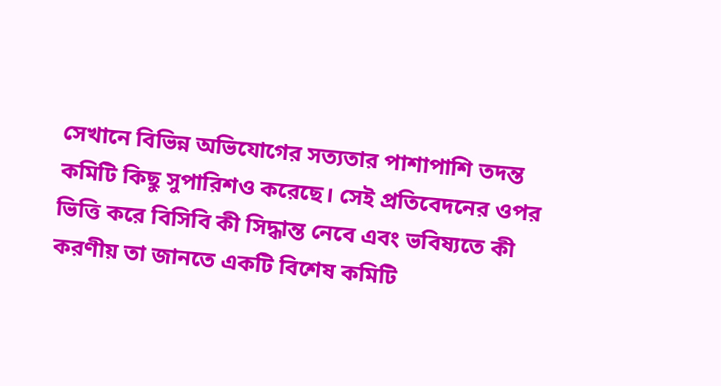সেখানে বিভিন্ন অভিযোগের সত্যতার পাশাপাশি তদন্ত কমিটি কিছু সুপারিশও করেছে। সেই প্রতিবেদনের ওপর ভিত্তি করে বিসিবি কী সিদ্ধান্ত নেবে এবং ভবিষ্যতে কী করণীয় তা জানতে একটি বিশেষ কমিটি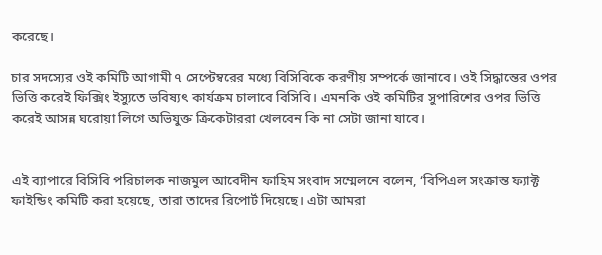করেছে।

চার সদস্যের ওই কমিটি আগামী ৭ সেপ্টেম্বরের মধ্যে বিসিবিকে করণীয় সম্পর্কে জানাবে। ওই সিদ্ধান্তের ওপর ভিত্তি করেই ফিক্সিং ইস্যুতে ভবিষ্যৎ কার্যক্রম চালাবে বিসিবি। এমনকি ওই কমিটির সুপারিশের ওপর ভিত্তি করেই আসন্ন ঘরোয়া লিগে অভিযুক্ত ক্রিকেটাররা খেলবেন কি না সেটা জানা যাবে।


এই ব্যাপারে বিসিবি পরিচালক নাজমুল আবেদীন ফাহিম সংবাদ সম্মেলনে বলেন, ‘বিপিএল সংক্রান্ত ফ্যাক্ট ফাইন্ডিং কমিটি করা হয়েছে, তারা তাদের রিপোর্ট দিয়েছে। এটা আমরা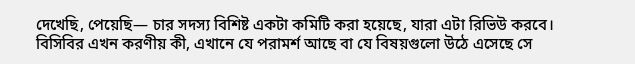দেখেছি, পেয়েছি— চার সদস্য বিশিষ্ট একটা কমিটি করা হয়েছে, যারা এটা রিভিউ করবে। বিসিবির এখন করণীয় কী, এখানে যে পরামর্শ আছে বা যে বিষয়গুলো উঠে এসেছে সে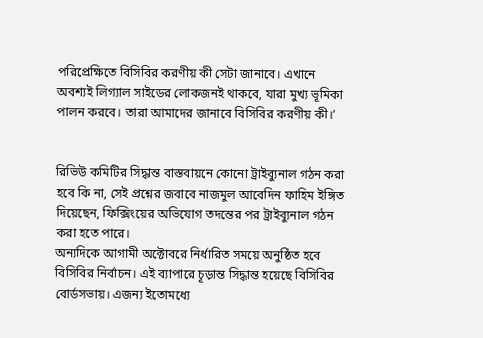পরিপ্রেক্ষিতে বিসিবির করণীয় কী সেটা জানাবে। এখানে অবশ্যই লিগ্যাল সাইডের লোকজনই থাকবে, যারা মুখ্য ভূমিকা পালন করবে। তারা আমাদের জানাবে বিসিবির করণীয় কী।’


রিভিউ কমিটির সিদ্ধান্ত বাস্তবায়নে কোনো ট্রাইব্যুনাল গঠন করা হবে কি না, সেই প্রশ্নের জবাবে নাজমুল আবেদিন ফাহিম ইঙ্গিত দিয়েছেন, ফিক্সিংয়ের অভিযোগ তদন্তের পর ট্রাইব্যুনাল গঠন করা হতে পারে।
অন্যদিকে আগামী অক্টোবরে নির্ধারিত সময়ে অনুষ্ঠিত হবে বিসিবির নির্বাচন। এই ব্যাপারে চূড়ান্ত সিদ্ধান্ত হয়েছে বিসিবির বোর্ডসভায়। এজন্য ইতোমধ্যে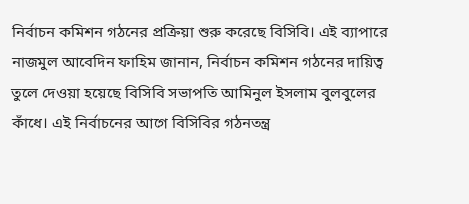নির্বাচন কমিশন গঠনের প্রক্রিয়া শুরু করেছে বিসিবি। এই ব্যাপারে নাজমুল আবেদিন ফাহিম জানান, নির্বাচন কমিশন গঠনের দায়িত্ব তুলে দেওয়া হয়েছে বিসিবি সভাপতি আমিনুল ইসলাম বুলবুলের কাঁধে। এই নির্বাচনের আগে বিসিবির গঠনতন্ত্র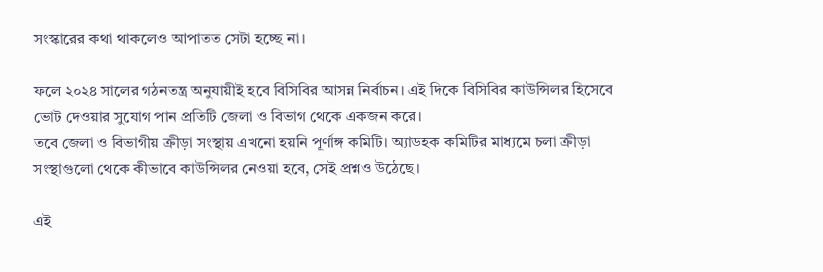সংস্কারের কথা থাকলেও আপাতত সেটা হচ্ছে না।

ফলে ২০২৪ সালের গঠনতন্ত্র অনুযায়ীই হবে বিসিবির আসন্ন নির্বাচন। এই দিকে বিসিবির কাউন্সিলর হিসেবে ভোট দেওয়ার সুযোগ পান প্রতিটি জেলা ও বিভাগ থেকে একজন করে।
তবে জেলা ও বিভাগীয় ক্রীড়া সংস্থায় এখনো হয়নি পূর্ণাঙ্গ কমিটি। অ্যাডহক কমিটির মাধ্যমে চলা ক্রীড়া সংস্থাগুলো থেকে কীভাবে কাউন্সিলর নেওয়া হবে, সেই প্রশ্নও উঠেছে।

এই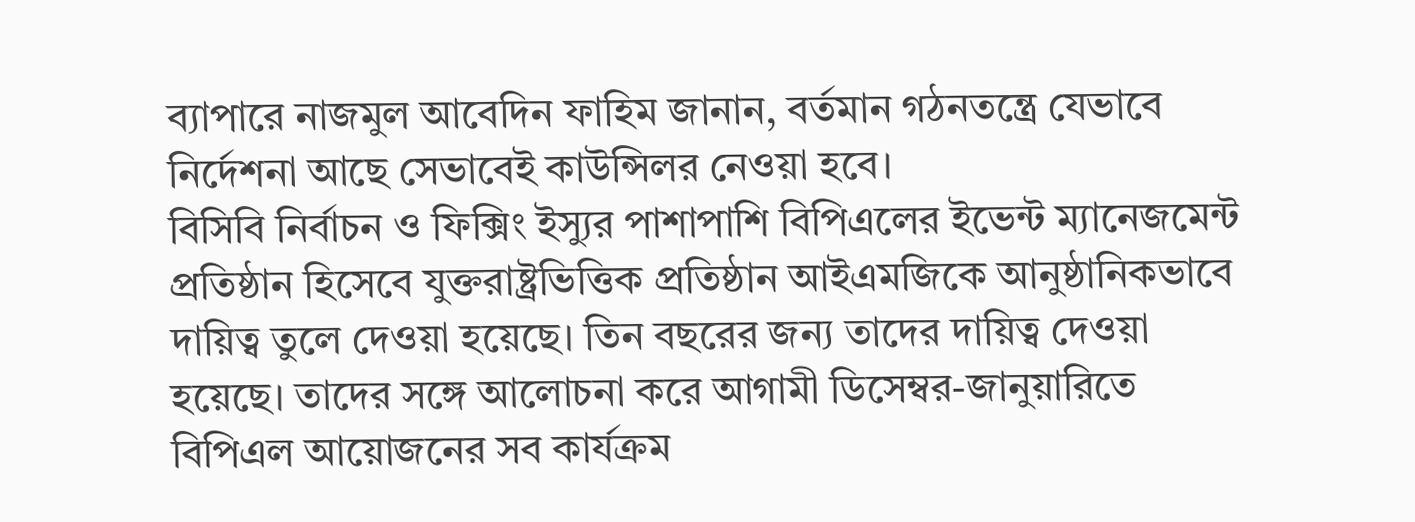ব্যাপারে নাজমুল আবেদিন ফাহিম জানান, বর্তমান গঠনতন্ত্রে যেভাবে নির্দেশনা আছে সেভাবেই কাউন্সিলর নেওয়া হবে।
বিসিবি নির্বাচন ও ফিক্সিং ইস্যুর পাশাপাশি বিপিএলের ইভেন্ট ম্যানেজমেন্ট প্রতিষ্ঠান হিসেবে যুক্তরাষ্ট্রভিত্তিক প্রতিষ্ঠান আইএমজিকে আনুষ্ঠানিকভাবে দায়িত্ব তুলে দেওয়া হয়েছে। তিন বছরের জন্য তাদের দায়িত্ব দেওয়া হয়েছে। তাদের সঙ্গে আলোচনা করে আগামী ডিসেম্বর-জানুয়ারিতে বিপিএল আয়োজনের সব কার্যক্রম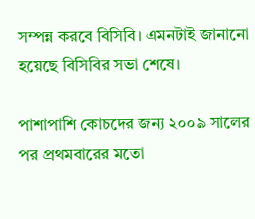সম্পন্ন করবে বিসিবি। এমনটাই জানানো হয়েছে বিসিবির সভা শেষে।

পাশাপাশি কোচদের জন্য ২০০৯ সালের পর প্রথমবারের মতো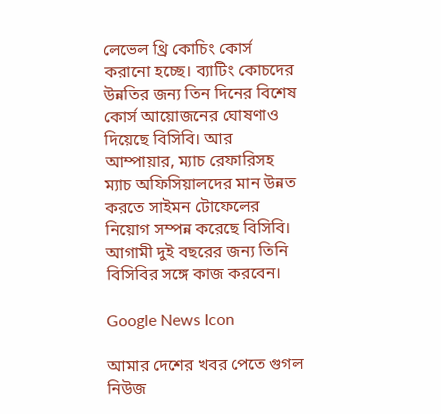লেভেল থ্রি কোচিং কোর্স করানো হচ্ছে। ব্যাটিং কোচদের উন্নতির জন্য তিন দিনের বিশেষ কোর্স আয়োজনের ঘোষণাও দিয়েছে বিসিবি। আর আম্পায়ার, ম্যাচ রেফারিসহ ম্যাচ অফিসিয়ালদের মান উন্নত করতে সাইমন টোফেলের নিয়োগ সম্পন্ন করেছে বিসিবি। আগামী দুই বছরের জন্য তিনি বিসিবির সঙ্গে কাজ করবেন।

Google News Icon

আমার দেশের খবর পেতে গুগল নিউজ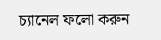চ্যানেল ফলো করুন